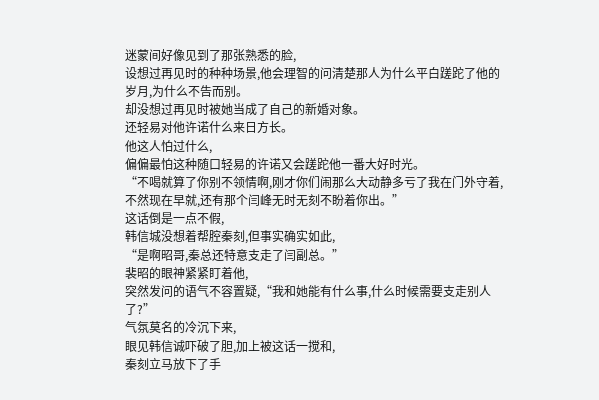迷蒙间好像见到了那张熟悉的脸,
设想过再见时的种种场景,他会理智的问清楚那人为什么平白蹉跎了他的岁月,为什么不告而别。
却没想过再见时被她当成了自己的新婚对象。
还轻易对他许诺什么来日方长。
他这人怕过什么,
偏偏最怕这种随口轻易的许诺又会蹉跎他一番大好时光。
“不喝就算了你别不领情啊,刚才你们闹那么大动静多亏了我在门外守着,不然现在早就,还有那个闫峰无时无刻不盼着你出。”
这话倒是一点不假,
韩信城没想着帮腔秦刻,但事实确实如此,
“是啊昭哥,秦总还特意支走了闫副总。”
裴昭的眼神紧紧盯着他,
突然发问的语气不容置疑,“我和她能有什么事,什么时候需要支走别人了?”
气氛莫名的冷沉下来,
眼见韩信诚吓破了胆,加上被这话一搅和,
秦刻立马放下了手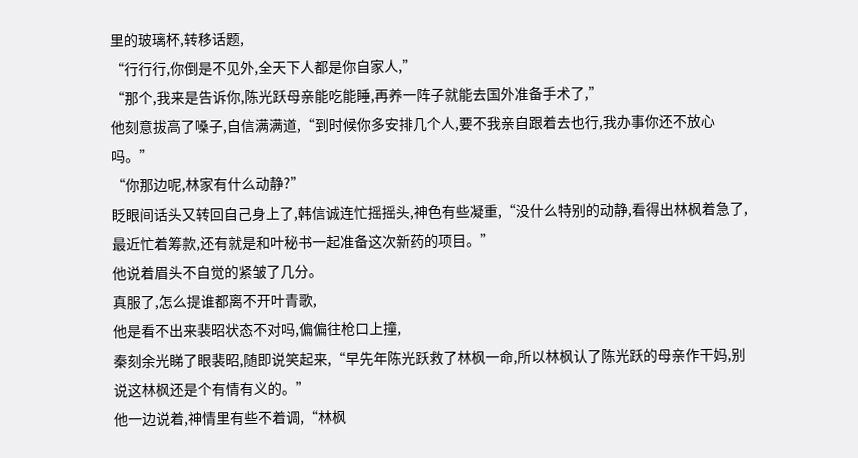里的玻璃杯,转移话题,
“行行行,你倒是不见外,全天下人都是你自家人,”
“那个,我来是告诉你,陈光跃母亲能吃能睡,再养一阵子就能去国外准备手术了,”
他刻意拔高了嗓子,自信满满道,“到时候你多安排几个人,要不我亲自跟着去也行,我办事你还不放心吗。”
“你那边呢,林家有什么动静?”
眨眼间话头又转回自己身上了,韩信诚连忙摇摇头,神色有些凝重,“没什么特别的动静,看得出林枫着急了,最近忙着筹款,还有就是和叶秘书一起准备这次新药的项目。”
他说着眉头不自觉的紧皱了几分。
真服了,怎么提谁都离不开叶青歌,
他是看不出来裴昭状态不对吗,偏偏往枪口上撞,
秦刻余光睇了眼裴昭,随即说笑起来,“早先年陈光跃救了林枫一命,所以林枫认了陈光跃的母亲作干妈,别说这林枫还是个有情有义的。”
他一边说着,神情里有些不着调,“林枫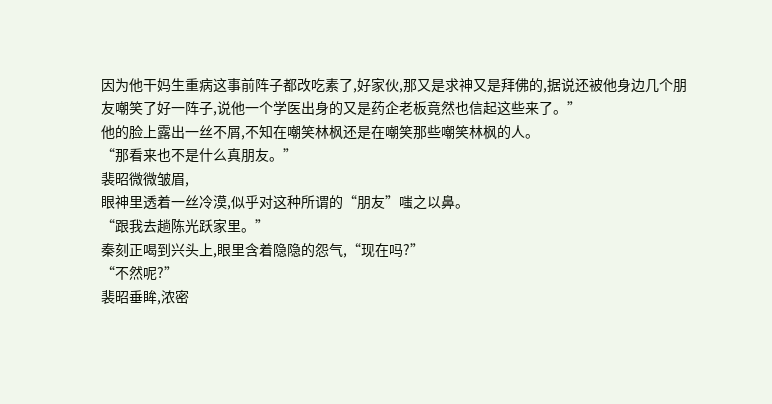因为他干妈生重病这事前阵子都改吃素了,好家伙,那又是求神又是拜佛的,据说还被他身边几个朋友嘲笑了好一阵子,说他一个学医出身的又是药企老板竟然也信起这些来了。”
他的脸上露出一丝不屑,不知在嘲笑林枫还是在嘲笑那些嘲笑林枫的人。
“那看来也不是什么真朋友。”
裴昭微微皱眉,
眼神里透着一丝冷漠,似乎对这种所谓的“朋友”嗤之以鼻。
“跟我去趟陈光跃家里。”
秦刻正喝到兴头上,眼里含着隐隐的怨气,“现在吗?”
“不然呢?”
裴昭垂眸,浓密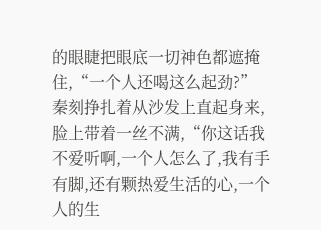的眼睫把眼底一切神色都遮掩住,“一个人还喝这么起劲?”
秦刻挣扎着从沙发上直起身来,脸上带着一丝不满,“你这话我不爱听啊,一个人怎么了,我有手有脚,还有颗热爱生活的心,一个人的生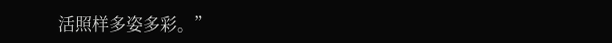活照样多姿多彩。”